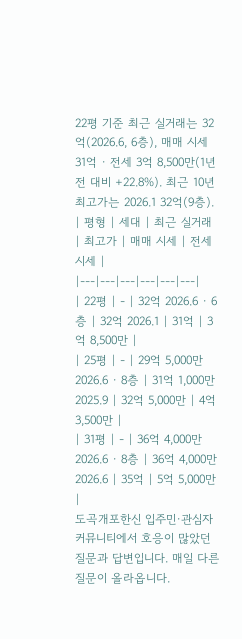22평 기준 최근 실거래는 32억(2026.6, 6층), 매매 시세 31억 · 전세 3억 8,500만(1년 전 대비 +22.8%). 최근 10년 최고가는 2026.1 32억(9층).
| 평형 | 세대 | 최근 실거래 | 최고가 | 매매 시세 | 전세 시세 |
|---|---|---|---|---|---|
| 22평 | - | 32억 2026.6 · 6층 | 32억 2026.1 | 31억 | 3억 8,500만 |
| 25평 | - | 29억 5,000만 2026.6 · 8층 | 31억 1,000만 2025.9 | 32억 5,000만 | 4억 3,500만 |
| 31평 | - | 36억 4,000만 2026.6 · 8층 | 36억 4,000만 2026.6 | 35억 | 5억 5,000만 |
도곡개포한신 입주민·관심자 커뮤니티에서 호응이 많았던 질문과 답변입니다. 매일 다른 질문이 올라옵니다.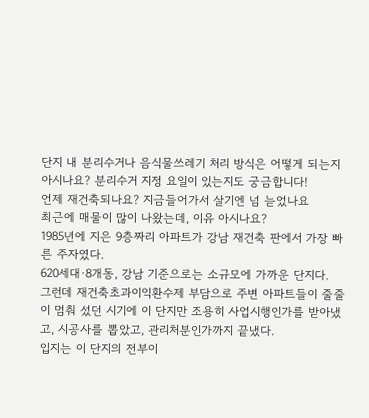단지 내 분리수거나 음식물쓰레기 처리 방식은 어떻게 되는지 아시나요? 분리수거 지정 요일이 있는지도 궁금합니다!
언제 재건축되나요? 지금들어가서 살기엔 넘 늗었나요
최근에 매물이 많이 나왔는데, 이유 아시나요?
1985년에 지은 9층짜리 아파트가 강남 재건축 판에서 가장 빠른 주자였다.
620세대·8개동, 강남 기준으로는 소규모에 가까운 단지다.
그런데 재건축초과이익환수제 부담으로 주변 아파트들이 줄줄이 멈춰 섰던 시기에 이 단지만 조용히 사업시행인가를 받아냈고, 시공사를 뽑았고, 관리처분인가까지 끝냈다.
입지는 이 단지의 전부이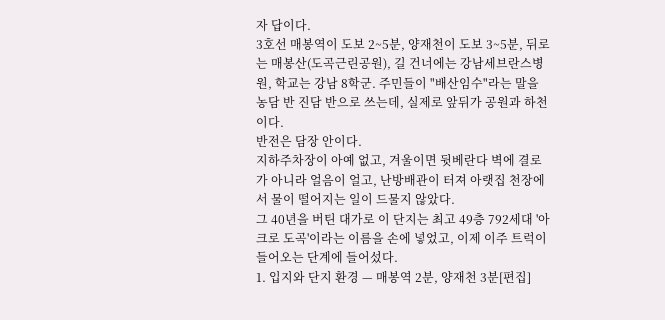자 답이다.
3호선 매봉역이 도보 2~5분, 양재천이 도보 3~5분, 뒤로는 매봉산(도곡근린공원), 길 건너에는 강남세브란스병원, 학교는 강남 8학군. 주민들이 "배산임수"라는 말을 농담 반 진담 반으로 쓰는데, 실제로 앞뒤가 공원과 하천이다.
반전은 담장 안이다.
지하주차장이 아예 없고, 겨울이면 뒷베란다 벽에 결로가 아니라 얼음이 얼고, 난방배관이 터져 아랫집 천장에서 물이 떨어지는 일이 드물지 않았다.
그 40년을 버틴 대가로 이 단지는 최고 49층 792세대 '아크로 도곡'이라는 이름을 손에 넣었고, 이제 이주 트럭이 들어오는 단계에 들어섰다.
1. 입지와 단지 환경 — 매봉역 2분, 양재천 3분[편집]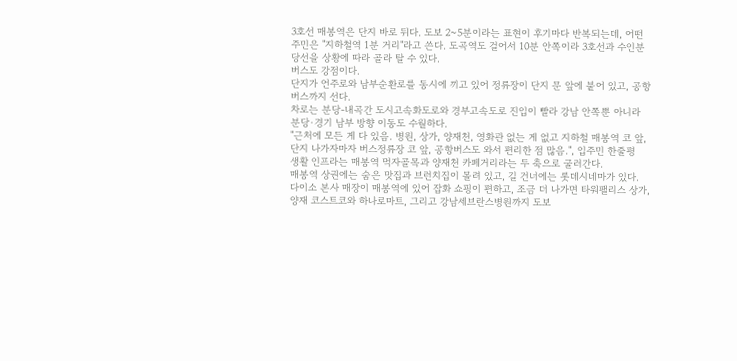3호선 매봉역은 단지 바로 뒤다. 도보 2~5분이라는 표현이 후기마다 반복되는데, 어떤 주민은 "지하철역 1분 거리"라고 쓴다. 도곡역도 걸어서 10분 안쪽이라 3호선과 수인분당선을 상황에 따라 골라 탈 수 있다.
버스도 강점이다.
단지가 언주로와 남부순환로를 동시에 끼고 있어 정류장이 단지 문 앞에 붙어 있고, 공항버스까지 선다.
차로는 분당-내곡간 도시고속화도로와 경부고속도로 진입이 빨라 강남 안쪽뿐 아니라 분당·경기 남부 방향 이동도 수월하다.
"근처에 모든 게 다 있음. 병원, 상가, 양재천, 영화관 없는 게 없고 지하철 매봉역 코 앞, 단지 나가자마자 버스정류장 코 앞, 공항버스도 와서 편리한 점 많음.", 입주민 한줄평
생활 인프라는 매봉역 먹자골목과 양재천 카페거리라는 두 축으로 굴러간다.
매봉역 상권에는 숨은 맛집과 브런치집이 몰려 있고, 길 건너에는 롯데시네마가 있다.
다이소 본사 매장이 매봉역에 있어 잡화 쇼핑이 편하고, 조금 더 나가면 타워팰리스 상가, 양재 코스트코와 하나로마트, 그리고 강남세브란스병원까지 도보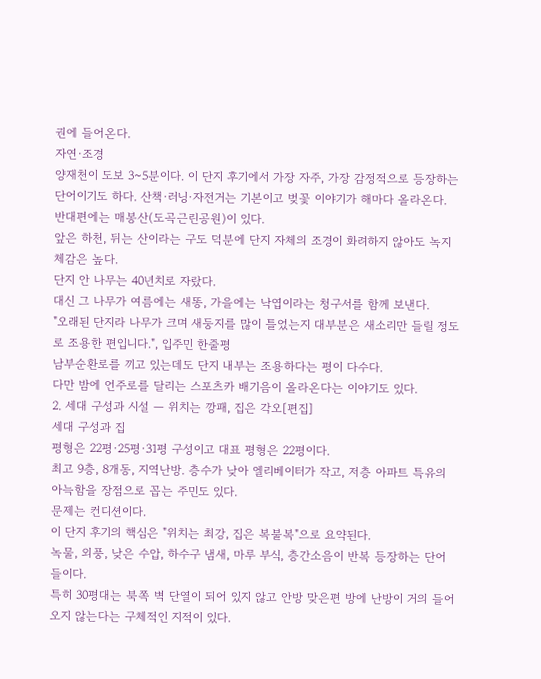권에 들어온다.
자연·조경
양재천이 도보 3~5분이다. 이 단지 후기에서 가장 자주, 가장 감정적으로 등장하는 단어이기도 하다. 산책·러닝·자전거는 기본이고 벚꽃 이야기가 해마다 올라온다.
반대편에는 매봉산(도곡근린공원)이 있다.
앞은 하천, 뒤는 산이라는 구도 덕분에 단지 자체의 조경이 화려하지 않아도 녹지 체감은 높다.
단지 안 나무는 40년치로 자랐다.
대신 그 나무가 여름에는 새똥, 가을에는 낙엽이라는 청구서를 함께 보낸다.
"오래된 단지라 나무가 크며 새둥지를 많이 틀었는지 대부분은 새소리만 들릴 정도로 조용한 편입니다.", 입주민 한줄평
남부순환로를 끼고 있는데도 단지 내부는 조용하다는 평이 다수다.
다만 밤에 언주로를 달리는 스포츠카 배기음이 올라온다는 이야기도 있다.
2. 세대 구성과 시설 — 위치는 깡패, 집은 각오[편집]
세대 구성과 집
평형은 22평·25평·31평 구성이고 대표 평형은 22평이다.
최고 9층, 8개동, 지역난방. 층수가 낮아 엘리베이터가 작고, 저층 아파트 특유의 아늑함을 장점으로 꼽는 주민도 있다.
문제는 컨디션이다.
이 단지 후기의 핵심은 "위치는 최강, 집은 복불복"으로 요약된다.
녹물, 외풍, 낮은 수압, 하수구 냄새, 마루 부식, 층간소음이 반복 등장하는 단어들이다.
특히 30평대는 북쪽 벽 단열이 되어 있지 않고 안방 맞은편 방에 난방이 거의 들어오지 않는다는 구체적인 지적이 있다.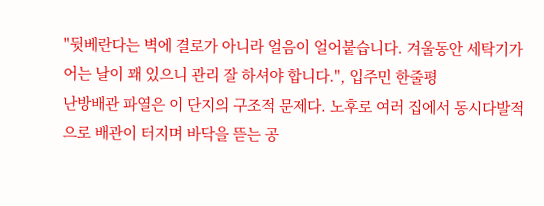"뒷베란다는 벽에 결로가 아니라 얼음이 얼어붙습니다. 겨울동안 세탁기가 어는 날이 꽤 있으니 관리 잘 하셔야 합니다.", 입주민 한줄평
난방배관 파열은 이 단지의 구조적 문제다. 노후로 여러 집에서 동시다발적으로 배관이 터지며 바닥을 뜯는 공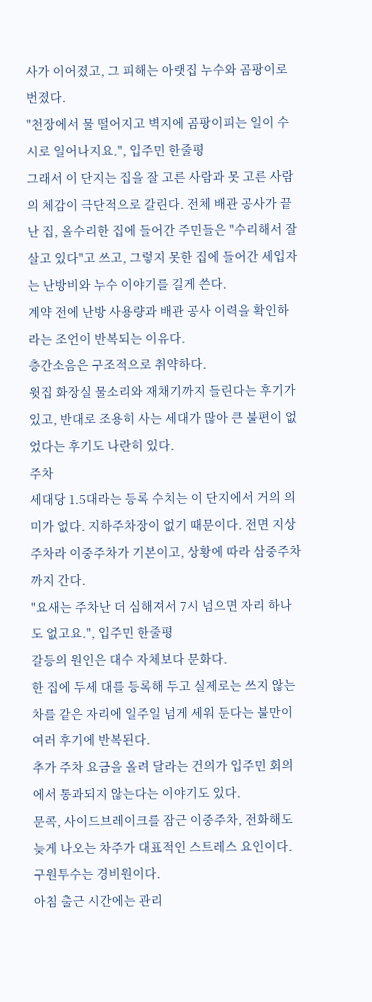사가 이어졌고, 그 피해는 아랫집 누수와 곰팡이로 번졌다.
"천장에서 물 떨어지고 벽지에 곰팡이피는 일이 수시로 일어나지요.", 입주민 한줄평
그래서 이 단지는 집을 잘 고른 사람과 못 고른 사람의 체감이 극단적으로 갈린다. 전체 배관 공사가 끝난 집, 올수리한 집에 들어간 주민들은 "수리해서 잘 살고 있다"고 쓰고, 그렇지 못한 집에 들어간 세입자는 난방비와 누수 이야기를 길게 쓴다.
계약 전에 난방 사용량과 배관 공사 이력을 확인하라는 조언이 반복되는 이유다.
층간소음은 구조적으로 취약하다.
윗집 화장실 물소리와 재채기까지 들린다는 후기가 있고, 반대로 조용히 사는 세대가 많아 큰 불편이 없었다는 후기도 나란히 있다.
주차
세대당 1.5대라는 등록 수치는 이 단지에서 거의 의미가 없다. 지하주차장이 없기 때문이다. 전면 지상주차라 이중주차가 기본이고, 상황에 따라 삼중주차까지 간다.
"요새는 주차난 더 심해져서 7시 넘으면 자리 하나도 없고요.", 입주민 한줄평
갈등의 원인은 대수 자체보다 문화다.
한 집에 두세 대를 등록해 두고 실제로는 쓰지 않는 차를 같은 자리에 일주일 넘게 세워 둔다는 불만이 여러 후기에 반복된다.
추가 주차 요금을 올려 달라는 건의가 입주민 회의에서 통과되지 않는다는 이야기도 있다.
문콕, 사이드브레이크를 잠근 이중주차, 전화해도 늦게 나오는 차주가 대표적인 스트레스 요인이다.
구원투수는 경비원이다.
아침 출근 시간에는 관리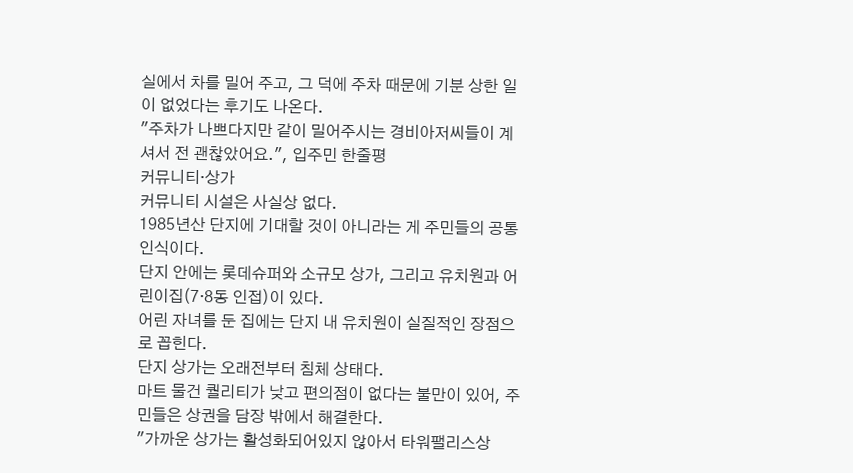실에서 차를 밀어 주고, 그 덕에 주차 때문에 기분 상한 일이 없었다는 후기도 나온다.
"주차가 나쁘다지만 같이 밀어주시는 경비아저씨들이 계셔서 전 괜찮았어요.", 입주민 한줄평
커뮤니티·상가
커뮤니티 시설은 사실상 없다.
1985년산 단지에 기대할 것이 아니라는 게 주민들의 공통 인식이다.
단지 안에는 롯데슈퍼와 소규모 상가, 그리고 유치원과 어린이집(7·8동 인접)이 있다.
어린 자녀를 둔 집에는 단지 내 유치원이 실질적인 장점으로 꼽힌다.
단지 상가는 오래전부터 침체 상태다.
마트 물건 퀄리티가 낮고 편의점이 없다는 불만이 있어, 주민들은 상권을 담장 밖에서 해결한다.
"가까운 상가는 활성화되어있지 않아서 타워팰리스상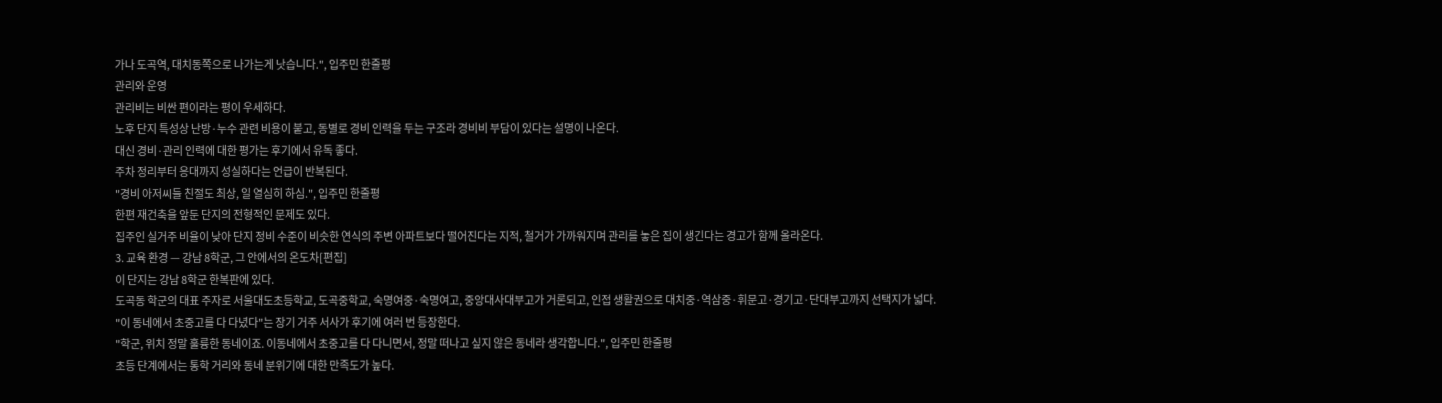가나 도곡역, 대치동쪽으로 나가는게 낫습니다.", 입주민 한줄평
관리와 운영
관리비는 비싼 편이라는 평이 우세하다.
노후 단지 특성상 난방·누수 관련 비용이 붙고, 동별로 경비 인력을 두는 구조라 경비비 부담이 있다는 설명이 나온다.
대신 경비·관리 인력에 대한 평가는 후기에서 유독 좋다.
주차 정리부터 응대까지 성실하다는 언급이 반복된다.
"경비 아저씨들 친절도 최상, 일 열심히 하심.", 입주민 한줄평
한편 재건축을 앞둔 단지의 전형적인 문제도 있다.
집주인 실거주 비율이 낮아 단지 정비 수준이 비슷한 연식의 주변 아파트보다 떨어진다는 지적, 철거가 가까워지며 관리를 놓은 집이 생긴다는 경고가 함께 올라온다.
3. 교육 환경 — 강남 8학군, 그 안에서의 온도차[편집]
이 단지는 강남 8학군 한복판에 있다.
도곡동 학군의 대표 주자로 서울대도초등학교, 도곡중학교, 숙명여중·숙명여고, 중앙대사대부고가 거론되고, 인접 생활권으로 대치중·역삼중·휘문고·경기고·단대부고까지 선택지가 넓다.
"이 동네에서 초중고를 다 다녔다"는 장기 거주 서사가 후기에 여러 번 등장한다.
"학군, 위치 정말 훌륭한 동네이죠. 이동네에서 초중고를 다 다니면서, 정말 떠나고 싶지 않은 동네라 생각합니다.", 입주민 한줄평
초등 단계에서는 통학 거리와 동네 분위기에 대한 만족도가 높다.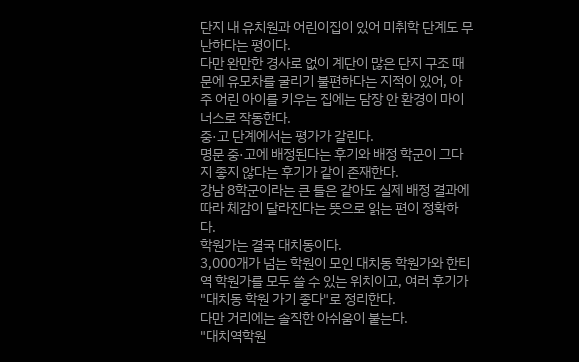단지 내 유치원과 어린이집이 있어 미취학 단계도 무난하다는 평이다.
다만 완만한 경사로 없이 계단이 많은 단지 구조 때문에 유모차를 굴리기 불편하다는 지적이 있어, 아주 어린 아이를 키우는 집에는 담장 안 환경이 마이너스로 작동한다.
중·고 단계에서는 평가가 갈린다.
명문 중·고에 배정된다는 후기와 배정 학군이 그다지 좋지 않다는 후기가 같이 존재한다.
강남 8학군이라는 큰 틀은 같아도 실제 배정 결과에 따라 체감이 달라진다는 뜻으로 읽는 편이 정확하다.
학원가는 결국 대치동이다.
3,000개가 넘는 학원이 모인 대치동 학원가와 한티역 학원가를 모두 쓸 수 있는 위치이고, 여러 후기가 "대치동 학원 가기 좋다"로 정리한다.
다만 거리에는 솔직한 아쉬움이 붙는다.
"대치역학원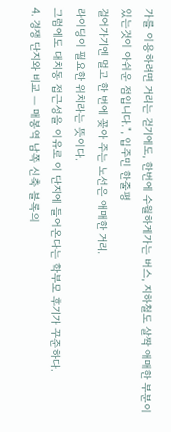가를 이용하려면 거리는 걷기에도, 한번에 수월하게가는 버스, 지하철도 살짝 애매한 부분이 있는것이 아쉬운 점입니다.", 입주민 한줄평
걸어가기엔 멀고 한 번에 꽂아 주는 노선은 애매한 거리.
라이딩이 필요한 위치라는 뜻이다.
그럼에도 대치동 접근성을 이유로 이 단지에 들어온다는 학부모 후기가 꾸준하다.
4. 경쟁 단지와 비교 — 매봉역 남쪽 신축 블록의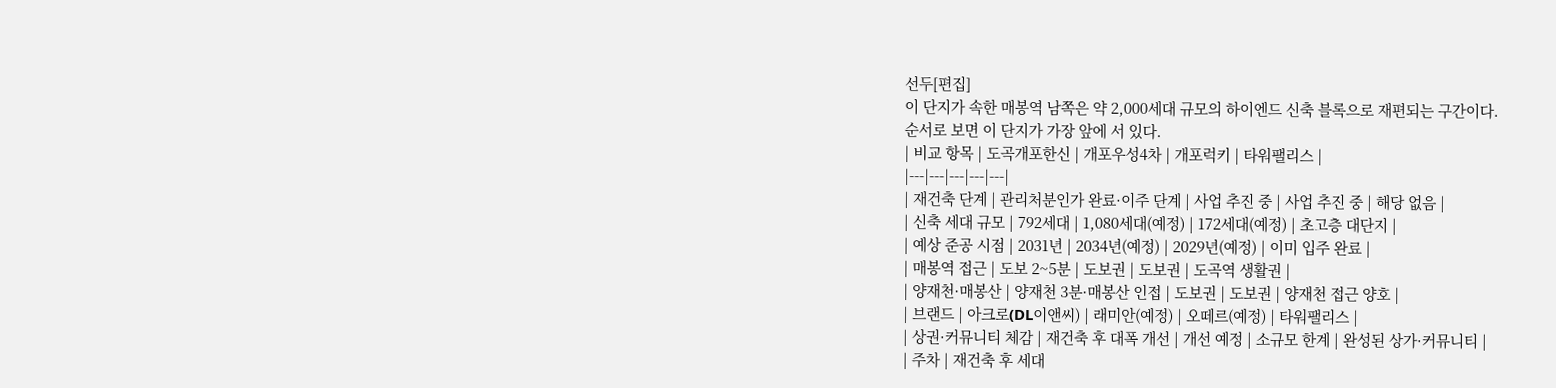선두[편집]
이 단지가 속한 매봉역 남쪽은 약 2,000세대 규모의 하이엔드 신축 블록으로 재편되는 구간이다.
순서로 보면 이 단지가 가장 앞에 서 있다.
| 비교 항목 | 도곡개포한신 | 개포우성4차 | 개포럭키 | 타워팰리스 |
|---|---|---|---|---|
| 재건축 단계 | 관리처분인가 완료·이주 단계 | 사업 추진 중 | 사업 추진 중 | 해당 없음 |
| 신축 세대 규모 | 792세대 | 1,080세대(예정) | 172세대(예정) | 초고층 대단지 |
| 예상 준공 시점 | 2031년 | 2034년(예정) | 2029년(예정) | 이미 입주 완료 |
| 매봉역 접근 | 도보 2~5분 | 도보권 | 도보권 | 도곡역 생활권 |
| 양재천·매봉산 | 양재천 3분·매봉산 인접 | 도보권 | 도보권 | 양재천 접근 양호 |
| 브랜드 | 아크로(DL이앤씨) | 래미안(예정) | 오떼르(예정) | 타워팰리스 |
| 상권·커뮤니티 체감 | 재건축 후 대폭 개선 | 개선 예정 | 소규모 한계 | 완성된 상가·커뮤니티 |
| 주차 | 재건축 후 세대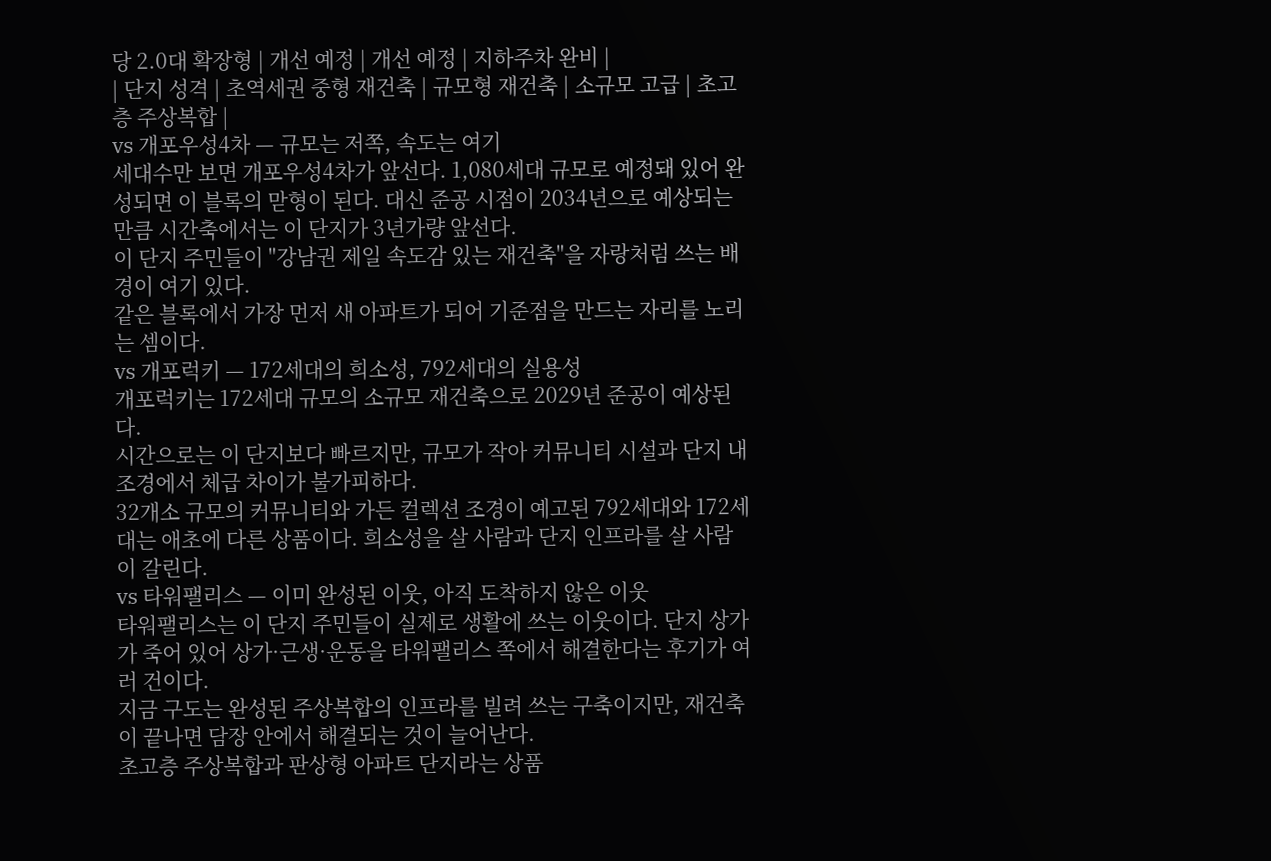당 2.0대 확장형 | 개선 예정 | 개선 예정 | 지하주차 완비 |
| 단지 성격 | 초역세권 중형 재건축 | 규모형 재건축 | 소규모 고급 | 초고층 주상복합 |
vs 개포우성4차 — 규모는 저쪽, 속도는 여기
세대수만 보면 개포우성4차가 앞선다. 1,080세대 규모로 예정돼 있어 완성되면 이 블록의 맏형이 된다. 대신 준공 시점이 2034년으로 예상되는 만큼 시간축에서는 이 단지가 3년가량 앞선다.
이 단지 주민들이 "강남권 제일 속도감 있는 재건축"을 자랑처럼 쓰는 배경이 여기 있다.
같은 블록에서 가장 먼저 새 아파트가 되어 기준점을 만드는 자리를 노리는 셈이다.
vs 개포럭키 — 172세대의 희소성, 792세대의 실용성
개포럭키는 172세대 규모의 소규모 재건축으로 2029년 준공이 예상된다.
시간으로는 이 단지보다 빠르지만, 규모가 작아 커뮤니티 시설과 단지 내 조경에서 체급 차이가 불가피하다.
32개소 규모의 커뮤니티와 가든 컬렉션 조경이 예고된 792세대와 172세대는 애초에 다른 상품이다. 희소성을 살 사람과 단지 인프라를 살 사람이 갈린다.
vs 타워팰리스 — 이미 완성된 이웃, 아직 도착하지 않은 이웃
타워팰리스는 이 단지 주민들이 실제로 생활에 쓰는 이웃이다. 단지 상가가 죽어 있어 상가·근생·운동을 타워팰리스 쪽에서 해결한다는 후기가 여러 건이다.
지금 구도는 완성된 주상복합의 인프라를 빌려 쓰는 구축이지만, 재건축이 끝나면 담장 안에서 해결되는 것이 늘어난다.
초고층 주상복합과 판상형 아파트 단지라는 상품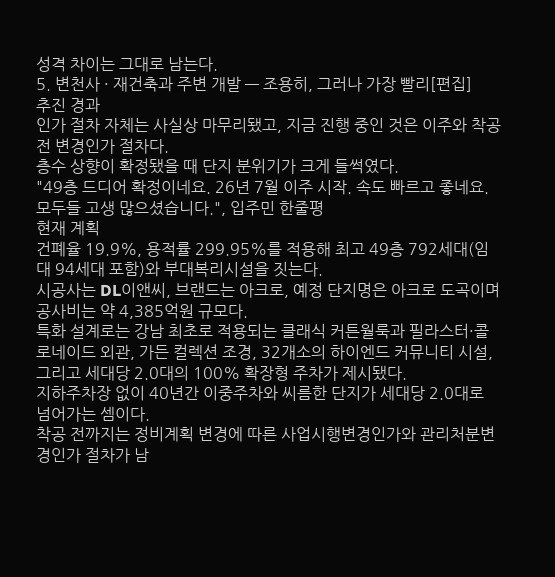성격 차이는 그대로 남는다.
5. 변천사 · 재건축과 주변 개발 — 조용히, 그러나 가장 빨리[편집]
추진 경과
인가 절차 자체는 사실상 마무리됐고, 지금 진행 중인 것은 이주와 착공 전 변경인가 절차다.
층수 상향이 확정됐을 때 단지 분위기가 크게 들썩였다.
"49층 드디어 확정이네요. 26년 7월 이주 시작. 속도 빠르고 좋네요. 모두들 고생 많으셨습니다.", 입주민 한줄평
현재 계획
건폐율 19.9%, 용적률 299.95%를 적용해 최고 49층 792세대(임대 94세대 포함)와 부대복리시설을 짓는다.
시공사는 DL이앤씨, 브랜드는 아크로, 예정 단지명은 아크로 도곡이며 공사비는 약 4,385억원 규모다.
특화 설계로는 강남 최초로 적용되는 클래식 커튼월룩과 필라스터·콜로네이드 외관, 가든 컬렉션 조경, 32개소의 하이엔드 커뮤니티 시설, 그리고 세대당 2.0대의 100% 확장형 주차가 제시됐다.
지하주차장 없이 40년간 이중주차와 씨름한 단지가 세대당 2.0대로 넘어가는 셈이다.
착공 전까지는 정비계획 변경에 따른 사업시행변경인가와 관리처분변경인가 절차가 남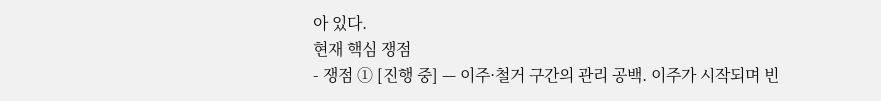아 있다.
현재 핵심 쟁점
- 쟁점 ① [진행 중] — 이주·철거 구간의 관리 공백. 이주가 시작되며 빈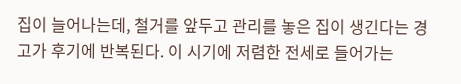집이 늘어나는데, 철거를 앞두고 관리를 놓은 집이 생긴다는 경고가 후기에 반복된다. 이 시기에 저렴한 전세로 들어가는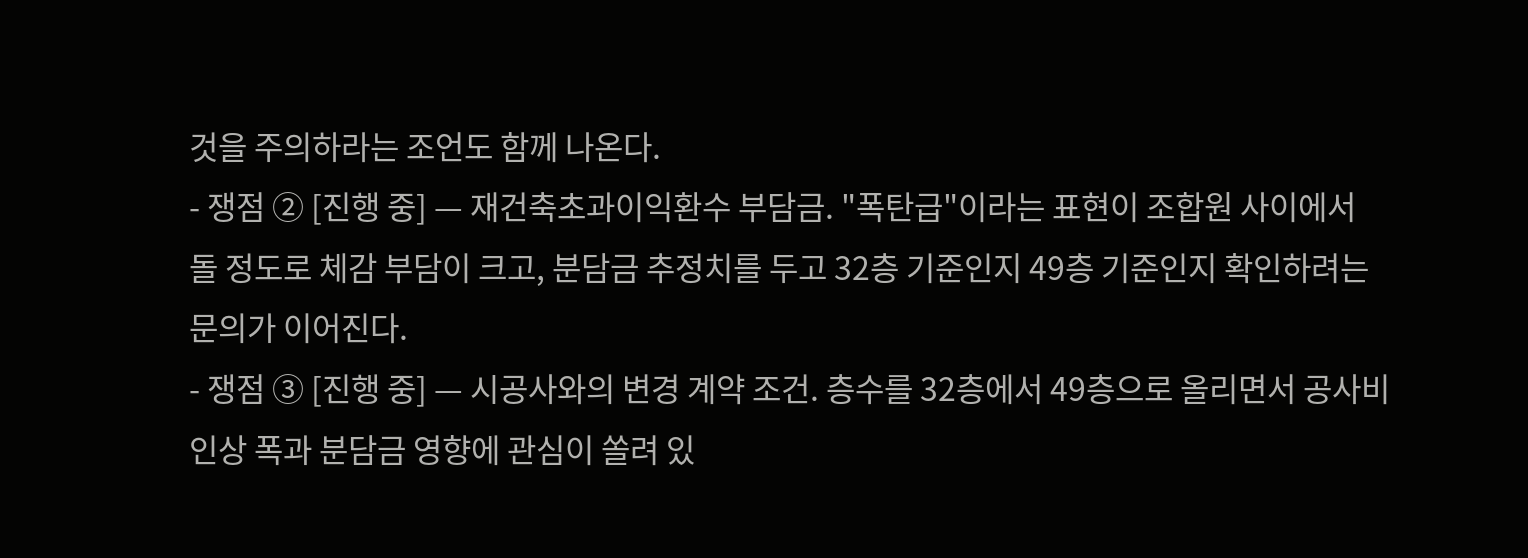것을 주의하라는 조언도 함께 나온다.
- 쟁점 ② [진행 중] — 재건축초과이익환수 부담금. "폭탄급"이라는 표현이 조합원 사이에서 돌 정도로 체감 부담이 크고, 분담금 추정치를 두고 32층 기준인지 49층 기준인지 확인하려는 문의가 이어진다.
- 쟁점 ③ [진행 중] — 시공사와의 변경 계약 조건. 층수를 32층에서 49층으로 올리면서 공사비 인상 폭과 분담금 영향에 관심이 쏠려 있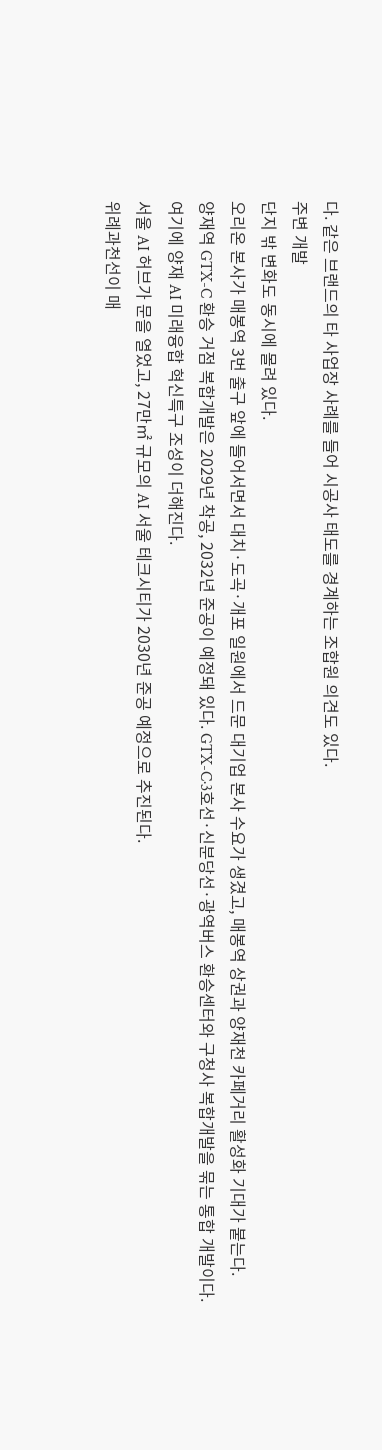다. 같은 브랜드의 타 사업장 사례를 들어 시공사 태도를 경계하는 조합원 의견도 있다.
주변 개발
단지 밖 변화도 동시에 몰려 있다.
오리온 본사가 매봉역 3번 출구 앞에 들어서면서 대치·도곡·개포 일원에서 드문 대기업 본사 수요가 생겼고, 매봉역 상권과 양재천 카페거리 활성화 기대가 붙는다.
양재역 GTX-C 환승 거점 복합개발은 2029년 착공, 2032년 준공이 예정돼 있다. GTX-C·3호선·신분당선·광역버스 환승센터와 구청사 복합개발을 묶는 통합 개발이다.
여기에 양재 AI 미래융합 혁신특구 조성이 더해진다.
서울 AI 허브가 문을 열었고, 27만㎡ 규모의 AI 서울 테크시티가 2030년 준공 예정으로 추진된다.
위례과천선이 매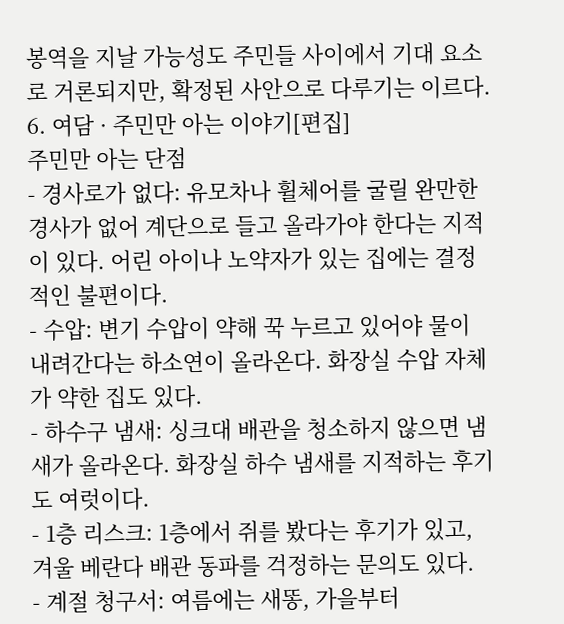봉역을 지날 가능성도 주민들 사이에서 기대 요소로 거론되지만, 확정된 사안으로 다루기는 이르다.
6. 여담 · 주민만 아는 이야기[편집]
주민만 아는 단점
- 경사로가 없다: 유모차나 휠체어를 굴릴 완만한 경사가 없어 계단으로 들고 올라가야 한다는 지적이 있다. 어린 아이나 노약자가 있는 집에는 결정적인 불편이다.
- 수압: 변기 수압이 약해 꾹 누르고 있어야 물이 내려간다는 하소연이 올라온다. 화장실 수압 자체가 약한 집도 있다.
- 하수구 냄새: 싱크대 배관을 청소하지 않으면 냄새가 올라온다. 화장실 하수 냄새를 지적하는 후기도 여럿이다.
- 1층 리스크: 1층에서 쥐를 봤다는 후기가 있고, 겨울 베란다 배관 동파를 걱정하는 문의도 있다.
- 계절 청구서: 여름에는 새똥, 가을부터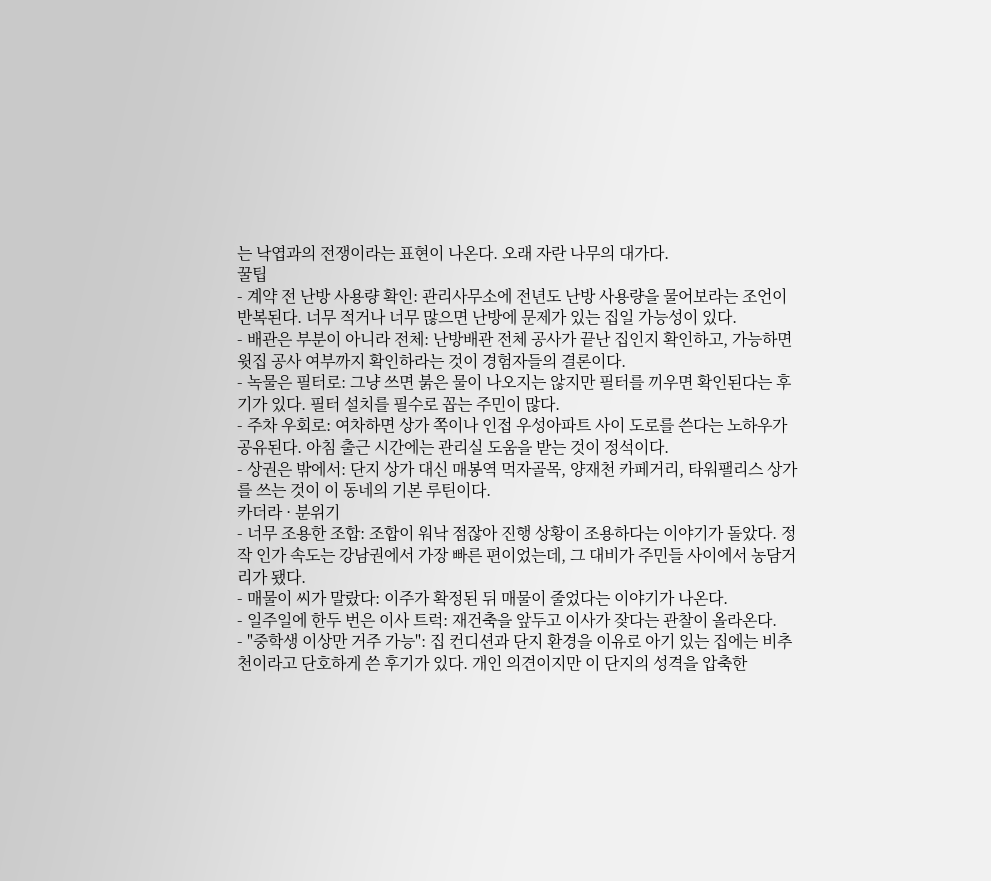는 낙엽과의 전쟁이라는 표현이 나온다. 오래 자란 나무의 대가다.
꿀팁
- 계약 전 난방 사용량 확인: 관리사무소에 전년도 난방 사용량을 물어보라는 조언이 반복된다. 너무 적거나 너무 많으면 난방에 문제가 있는 집일 가능성이 있다.
- 배관은 부분이 아니라 전체: 난방배관 전체 공사가 끝난 집인지 확인하고, 가능하면 윗집 공사 여부까지 확인하라는 것이 경험자들의 결론이다.
- 녹물은 필터로: 그냥 쓰면 붉은 물이 나오지는 않지만 필터를 끼우면 확인된다는 후기가 있다. 필터 설치를 필수로 꼽는 주민이 많다.
- 주차 우회로: 여차하면 상가 쪽이나 인접 우성아파트 사이 도로를 쓴다는 노하우가 공유된다. 아침 출근 시간에는 관리실 도움을 받는 것이 정석이다.
- 상권은 밖에서: 단지 상가 대신 매봉역 먹자골목, 양재천 카페거리, 타워팰리스 상가를 쓰는 것이 이 동네의 기본 루틴이다.
카더라 · 분위기
- 너무 조용한 조합: 조합이 워낙 점잖아 진행 상황이 조용하다는 이야기가 돌았다. 정작 인가 속도는 강남권에서 가장 빠른 편이었는데, 그 대비가 주민들 사이에서 농담거리가 됐다.
- 매물이 씨가 말랐다: 이주가 확정된 뒤 매물이 줄었다는 이야기가 나온다.
- 일주일에 한두 번은 이사 트럭: 재건축을 앞두고 이사가 잦다는 관찰이 올라온다.
- "중학생 이상만 거주 가능": 집 컨디션과 단지 환경을 이유로 아기 있는 집에는 비추천이라고 단호하게 쓴 후기가 있다. 개인 의견이지만 이 단지의 성격을 압축한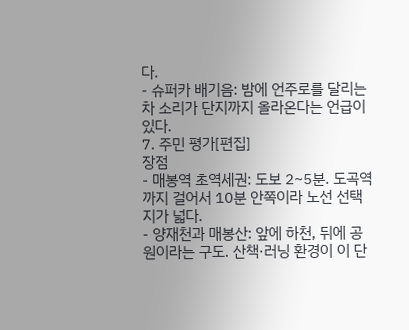다.
- 슈퍼카 배기음: 밤에 언주로를 달리는 차 소리가 단지까지 올라온다는 언급이 있다.
7. 주민 평가[편집]
장점
- 매봉역 초역세권: 도보 2~5분. 도곡역까지 걸어서 10분 안쪽이라 노선 선택지가 넓다.
- 양재천과 매봉산: 앞에 하천, 뒤에 공원이라는 구도. 산책·러닝 환경이 이 단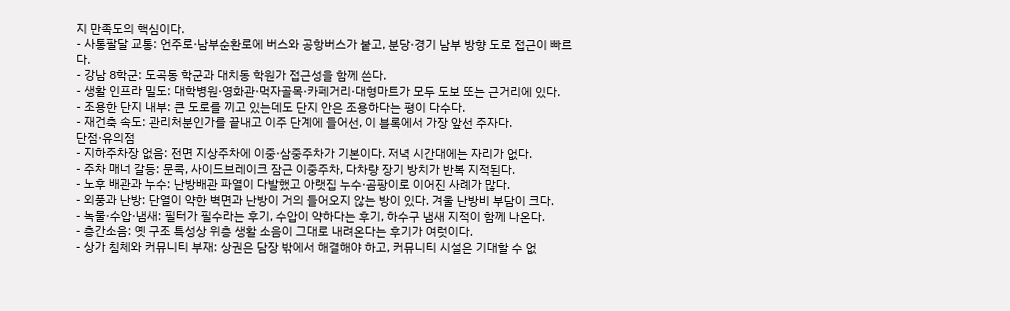지 만족도의 핵심이다.
- 사통팔달 교통: 언주로·남부순환로에 버스와 공항버스가 붙고, 분당·경기 남부 방향 도로 접근이 빠르다.
- 강남 8학군: 도곡동 학군과 대치동 학원가 접근성을 함께 쓴다.
- 생활 인프라 밀도: 대학병원·영화관·먹자골목·카페거리·대형마트가 모두 도보 또는 근거리에 있다.
- 조용한 단지 내부: 큰 도로를 끼고 있는데도 단지 안은 조용하다는 평이 다수다.
- 재건축 속도: 관리처분인가를 끝내고 이주 단계에 들어선, 이 블록에서 가장 앞선 주자다.
단점·유의점
- 지하주차장 없음: 전면 지상주차에 이중·삼중주차가 기본이다. 저녁 시간대에는 자리가 없다.
- 주차 매너 갈등: 문콕, 사이드브레이크 잠근 이중주차, 다차량 장기 방치가 반복 지적된다.
- 노후 배관과 누수: 난방배관 파열이 다발했고 아랫집 누수·곰팡이로 이어진 사례가 많다.
- 외풍과 난방: 단열이 약한 벽면과 난방이 거의 들어오지 않는 방이 있다. 겨울 난방비 부담이 크다.
- 녹물·수압·냄새: 필터가 필수라는 후기, 수압이 약하다는 후기, 하수구 냄새 지적이 함께 나온다.
- 층간소음: 옛 구조 특성상 위층 생활 소음이 그대로 내려온다는 후기가 여럿이다.
- 상가 침체와 커뮤니티 부재: 상권은 담장 밖에서 해결해야 하고, 커뮤니티 시설은 기대할 수 없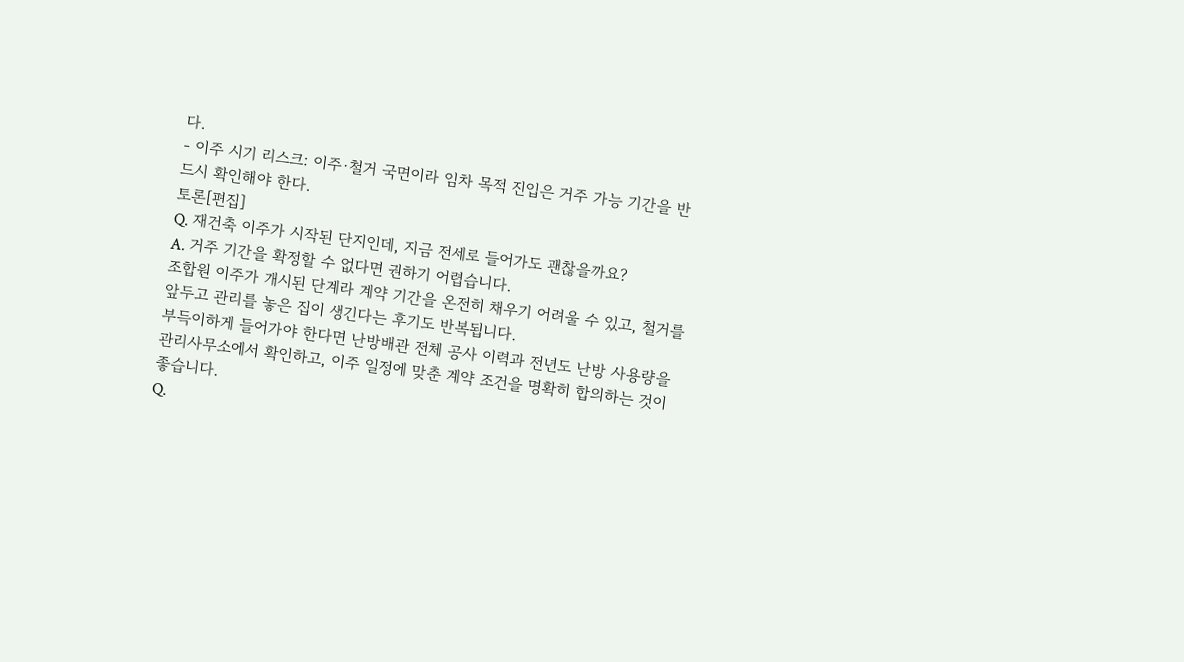다.
- 이주 시기 리스크: 이주·철거 국면이라 임차 목적 진입은 거주 가능 기간을 반드시 확인해야 한다.
토론[편집]
Q. 재건축 이주가 시작된 단지인데, 지금 전세로 들어가도 괜찮을까요?
A. 거주 기간을 확정할 수 없다면 권하기 어렵습니다.
조합원 이주가 개시된 단계라 계약 기간을 온전히 채우기 어려울 수 있고, 철거를 앞두고 관리를 놓은 집이 생긴다는 후기도 반복됩니다.
부득이하게 들어가야 한다면 난방배관 전체 공사 이력과 전년도 난방 사용량을 관리사무소에서 확인하고, 이주 일정에 맞춘 계약 조건을 명확히 합의하는 것이 좋습니다.
Q.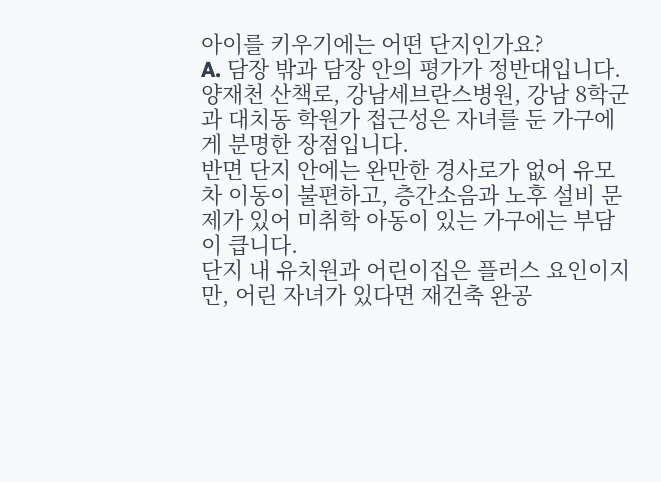아이를 키우기에는 어떤 단지인가요?
A. 담장 밖과 담장 안의 평가가 정반대입니다.
양재천 산책로, 강남세브란스병원, 강남 8학군과 대치동 학원가 접근성은 자녀를 둔 가구에게 분명한 장점입니다.
반면 단지 안에는 완만한 경사로가 없어 유모차 이동이 불편하고, 층간소음과 노후 설비 문제가 있어 미취학 아동이 있는 가구에는 부담이 큽니다.
단지 내 유치원과 어린이집은 플러스 요인이지만, 어린 자녀가 있다면 재건축 완공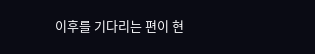이후를 기다리는 편이 현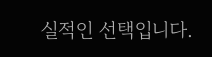실적인 선택입니다.